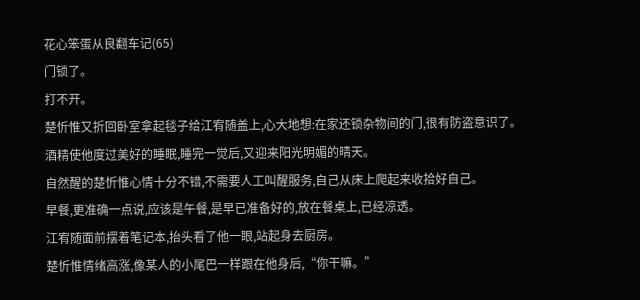花心笨蛋从良翻车记(65)
门锁了。
打不开。
楚忻惟又折回卧室拿起毯子给江宥随盖上,心大地想:在家还锁杂物间的门,很有防盗意识了。
酒精使他度过美好的睡眠,睡完一觉后,又迎来阳光明媚的晴天。
自然醒的楚忻惟心情十分不错,不需要人工叫醒服务,自己从床上爬起来收拾好自己。
早餐,更准确一点说,应该是午餐,是早已准备好的,放在餐桌上,已经凉透。
江宥随面前摆着笔记本,抬头看了他一眼,站起身去厨房。
楚忻惟情绪高涨,像某人的小尾巴一样跟在他身后,“你干嘛。”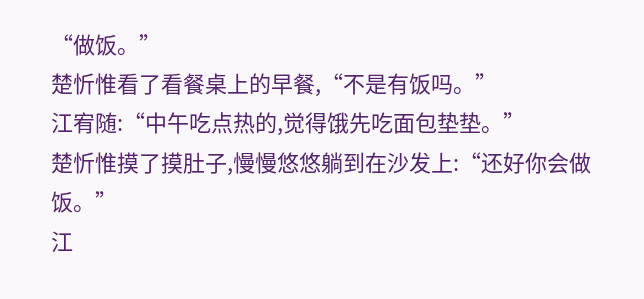“做饭。”
楚忻惟看了看餐桌上的早餐,“不是有饭吗。”
江宥随:“中午吃点热的,觉得饿先吃面包垫垫。”
楚忻惟摸了摸肚子,慢慢悠悠躺到在沙发上:“还好你会做饭。”
江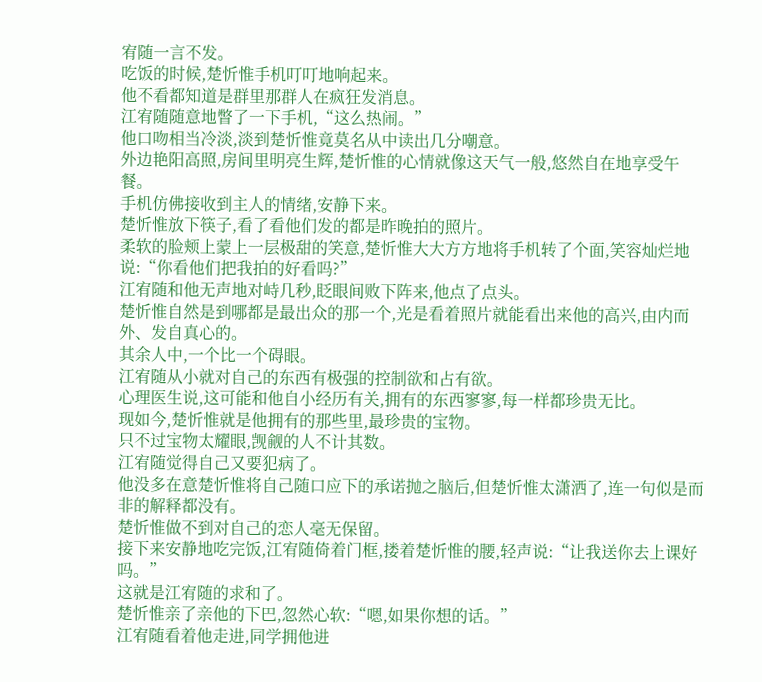宥随一言不发。
吃饭的时候,楚忻惟手机叮叮地响起来。
他不看都知道是群里那群人在疯狂发消息。
江宥随随意地瞥了一下手机,“这么热闹。”
他口吻相当冷淡,淡到楚忻惟竟莫名从中读出几分嘲意。
外边艳阳高照,房间里明亮生辉,楚忻惟的心情就像这天气一般,悠然自在地享受午餐。
手机仿佛接收到主人的情绪,安静下来。
楚忻惟放下筷子,看了看他们发的都是昨晚拍的照片。
柔软的脸颊上蒙上一层极甜的笑意,楚忻惟大大方方地将手机转了个面,笑容灿烂地说:“你看他们把我拍的好看吗?”
江宥随和他无声地对峙几秒,眨眼间败下阵来,他点了点头。
楚忻惟自然是到哪都是最出众的那一个,光是看着照片就能看出来他的高兴,由内而外、发自真心的。
其余人中,一个比一个碍眼。
江宥随从小就对自己的东西有极强的控制欲和占有欲。
心理医生说,这可能和他自小经历有关,拥有的东西寥寥,每一样都珍贵无比。
现如今,楚忻惟就是他拥有的那些里,最珍贵的宝物。
只不过宝物太耀眼,觊觎的人不计其数。
江宥随觉得自己又要犯病了。
他没多在意楚忻惟将自己随口应下的承诺抛之脑后,但楚忻惟太潇洒了,连一句似是而非的解释都没有。
楚忻惟做不到对自己的恋人毫无保留。
接下来安静地吃完饭,江宥随倚着门框,搂着楚忻惟的腰,轻声说:“让我送你去上课好吗。”
这就是江宥随的求和了。
楚忻惟亲了亲他的下巴,忽然心软:“嗯,如果你想的话。”
江宥随看着他走进,同学拥他进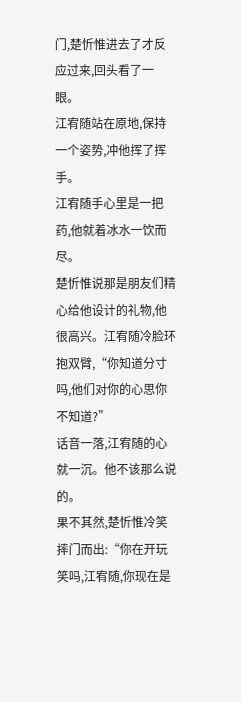门,楚忻惟进去了才反应过来,回头看了一眼。
江宥随站在原地,保持一个姿势,冲他挥了挥手。
江宥随手心里是一把药,他就着冰水一饮而尽。
楚忻惟说那是朋友们精心给他设计的礼物,他很高兴。江宥随冷脸环抱双臂,“你知道分寸吗,他们对你的心思你不知道?”
话音一落,江宥随的心就一沉。他不该那么说的。
果不其然,楚忻惟冷笑摔门而出:“你在开玩笑吗,江宥随,你现在是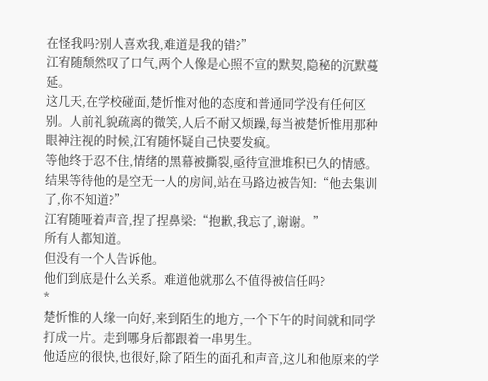在怪我吗?别人喜欢我,难道是我的错?”
江宥随颓然叹了口气,两个人像是心照不宣的默契,隐秘的沉默蔓延。
这几天,在学校碰面,楚忻惟对他的态度和普通同学没有任何区别。人前礼貌疏离的微笑,人后不耐又烦躁,每当被楚忻惟用那种眼神注视的时候,江宥随怀疑自己快要发疯。
等他终于忍不住,情绪的黑幕被撕裂,亟待宣泄堆积已久的情感。
结果等待他的是空无一人的房间,站在马路边被告知:“他去集训了,你不知道?”
江宥随哑着声音,捏了捏鼻梁:“抱歉,我忘了,谢谢。”
所有人都知道。
但没有一个人告诉他。
他们到底是什么关系。难道他就那么不值得被信任吗?
*
楚忻惟的人缘一向好,来到陌生的地方,一个下午的时间就和同学打成一片。走到哪身后都跟着一串男生。
他适应的很快,也很好,除了陌生的面孔和声音,这儿和他原来的学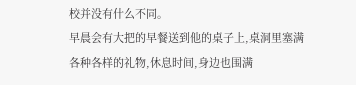校并没有什么不同。
早晨会有大把的早餐送到他的桌子上,桌洞里塞满各种各样的礼物,休息时间,身边也围满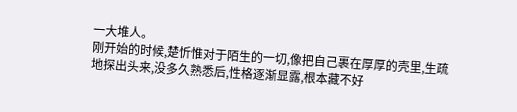一大堆人。
刚开始的时候,楚忻惟对于陌生的一切,像把自己裹在厚厚的壳里,生疏地探出头来,没多久熟悉后,性格逐渐显露,根本藏不好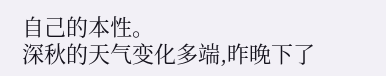自己的本性。
深秋的天气变化多端,昨晚下了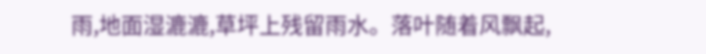雨,地面湿漉漉,草坪上残留雨水。落叶随着风飘起,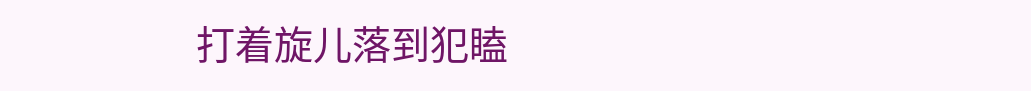打着旋儿落到犯瞌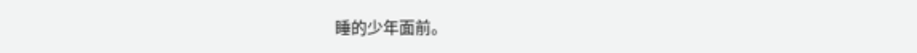睡的少年面前。